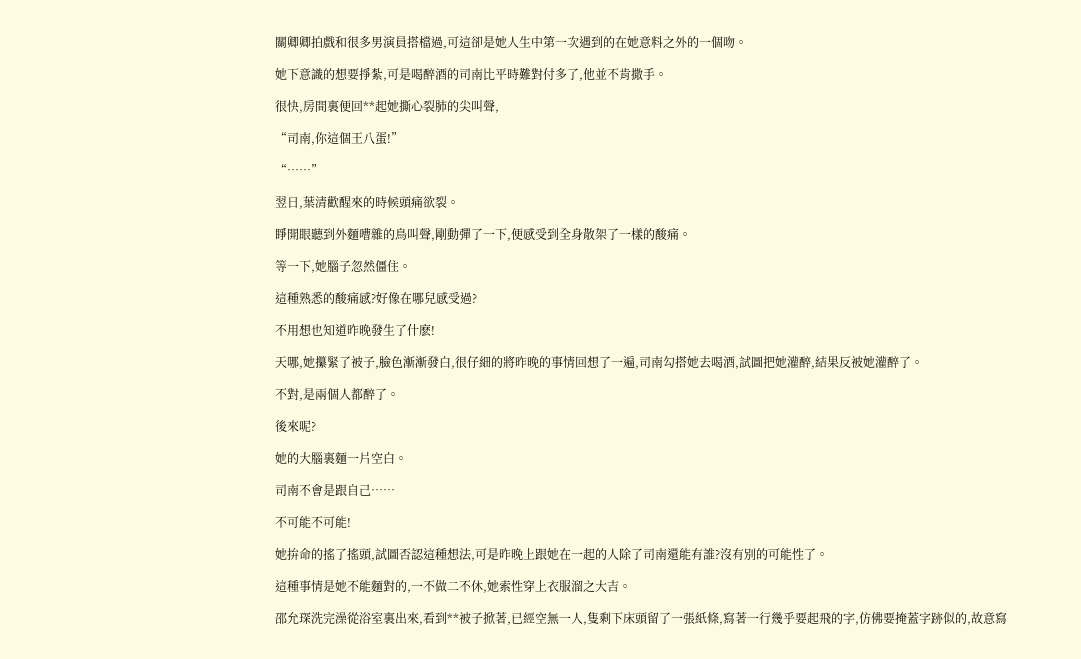關卿卿拍戲和很多男演員搭檔過,可這卻是她人生中第一次遇到的在她意料之外的一個吻。

她下意識的想要掙紮,可是喝醉酒的司南比平時難對付多了,他並不肯撒手。

很快,房間裏便回**起她撕心裂肺的尖叫聲,

“司南,你這個王八蛋!”

“……”

翌日,葉清歡醒來的時候頭痛欲裂。

睜開眼聽到外麵嘈雜的鳥叫聲,剛動彈了一下,便感受到全身散架了一樣的酸痛。

等一下,她腦子忽然僵住。

這種熟悉的酸痛感?好像在哪兒感受過?

不用想也知道昨晚發生了什麽!

天哪,她攥緊了被子,臉色漸漸發白,很仔細的將昨晚的事情回想了一遍,司南勾搭她去喝酒,試圖把她灌醉,結果反被她灌醉了。

不對,是兩個人都醉了。

後來呢?

她的大腦裏麵一片空白。

司南不會是跟自己……

不可能不可能!

她拚命的搖了搖頭,試圖否認這種想法,可是昨晚上跟她在一起的人除了司南還能有誰?沒有別的可能性了。

這種事情是她不能麵對的,一不做二不休,她索性穿上衣服溜之大吉。

邵允琛洗完澡從浴室裏出來,看到**被子掀著,已經空無一人,隻剩下床頭留了一張紙條,寫著一行幾乎要起飛的字,仿佛要掩蓋字跡似的,故意寫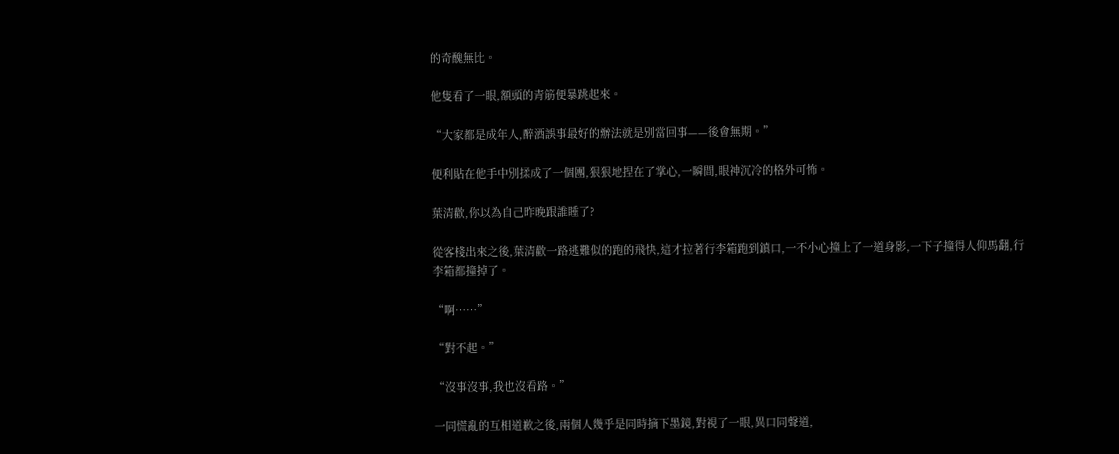的奇醜無比。

他隻看了一眼,額頭的青筋便暴跳起來。

“大家都是成年人,醉酒誤事最好的辦法就是別當回事——後會無期。”

便利貼在他手中別揉成了一個團,狠狠地捏在了掌心,一瞬間,眼神沉冷的格外可怖。

葉清歡,你以為自己昨晚跟誰睡了?

從客棧出來之後,葉清歡一路逃難似的跑的飛快,這才拉著行李箱跑到鎮口,一不小心撞上了一道身影,一下子撞得人仰馬翻,行李箱都撞掉了。

“啊……”

“對不起。”

“沒事沒事,我也沒看路。”

一同慌亂的互相道歉之後,兩個人幾乎是同時摘下墨鏡,對視了一眼,異口同聲道,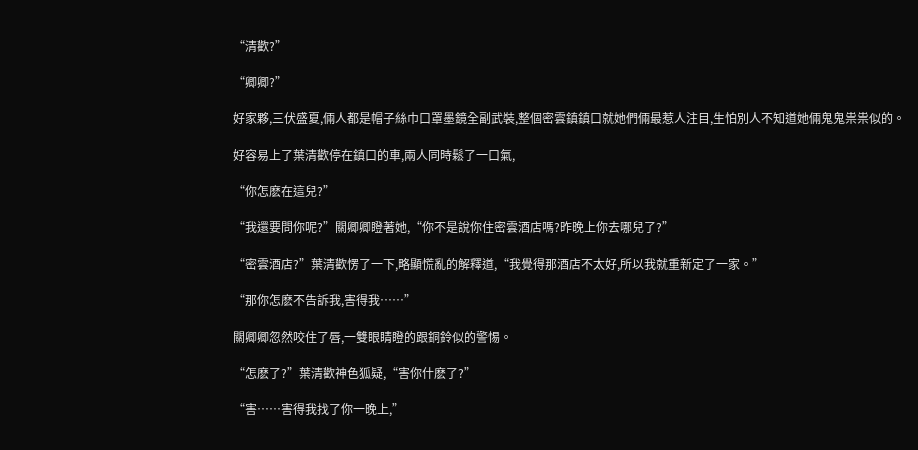“清歡?”

“卿卿?”

好家夥,三伏盛夏,倆人都是帽子絲巾口罩墨鏡全副武裝,整個密雲鎮鎮口就她們倆最惹人注目,生怕別人不知道她倆鬼鬼祟祟似的。

好容易上了葉清歡停在鎮口的車,兩人同時鬆了一口氣,

“你怎麽在這兒?”

“我還要問你呢?”關卿卿瞪著她,“你不是說你住密雲酒店嗎?昨晚上你去哪兒了?”

“密雲酒店?”葉清歡愣了一下,略顯慌亂的解釋道,“我覺得那酒店不太好,所以我就重新定了一家。”

“那你怎麽不告訴我,害得我……”

關卿卿忽然咬住了唇,一雙眼睛瞪的跟銅鈴似的警惕。

“怎麽了?”葉清歡神色狐疑,“害你什麽了?”

“害……害得我找了你一晚上,”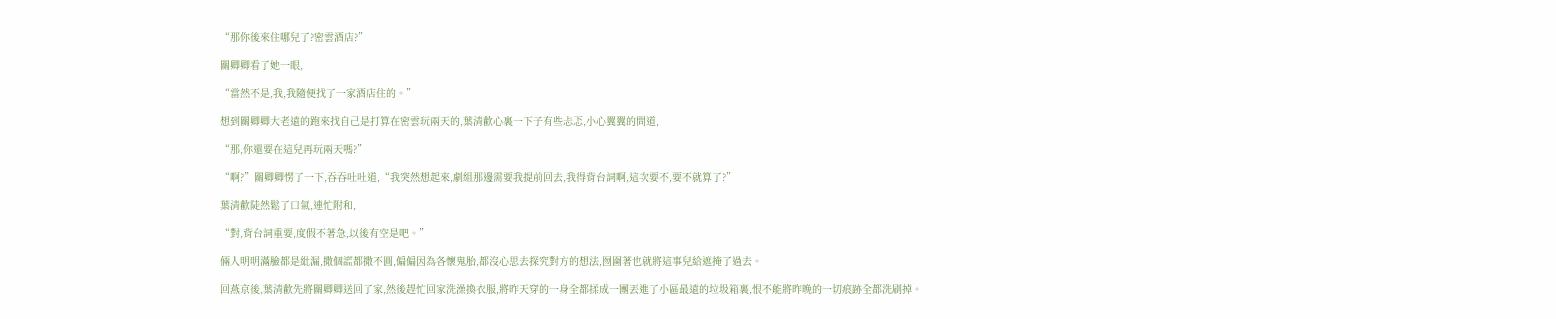“那你後來住哪兒了?密雲酒店?”

關卿卿看了她一眼,

“當然不是,我,我隨便找了一家酒店住的。”

想到關卿卿大老遠的跑來找自己是打算在密雲玩兩天的,葉清歡心裏一下子有些忐忑,小心翼翼的問道,

“那,你還要在這兒再玩兩天嗎?”

“啊?”關卿卿愣了一下,吞吞吐吐道,“我突然想起來,劇組那邊需要我提前回去,我得背台詞啊,這次要不,要不就算了?”

葉清歡陡然鬆了口氣,連忙附和,

“對,背台詞重要,度假不著急,以後有空是吧。”

倆人明明滿臉都是紕漏,撒個謊都撒不圓,偏偏因為各懷鬼胎,都沒心思去探究對方的想法,囫圇著也就將這事兒給遮掩了過去。

回燕京後,葉清歡先將關卿卿送回了家,然後趕忙回家洗澡換衣服,將昨天穿的一身全都揉成一團丟進了小區最遠的垃圾箱裏,恨不能將昨晚的一切痕跡全都洗刷掉。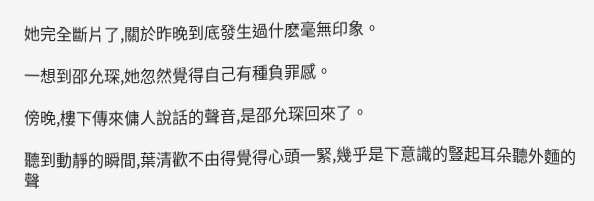她完全斷片了,關於昨晚到底發生過什麽毫無印象。

一想到邵允琛,她忽然覺得自己有種負罪感。

傍晚,樓下傳來傭人說話的聲音,是邵允琛回來了。

聽到動靜的瞬間,葉清歡不由得覺得心頭一緊,幾乎是下意識的豎起耳朵聽外麵的聲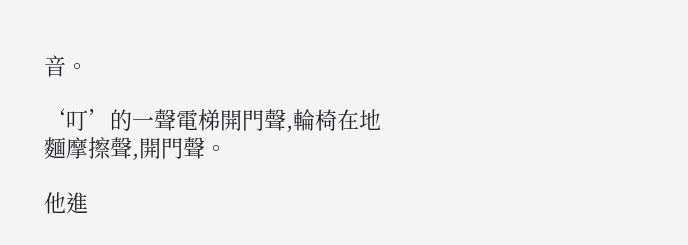音。

‘叮’的一聲電梯開門聲,輪椅在地麵摩擦聲,開門聲。

他進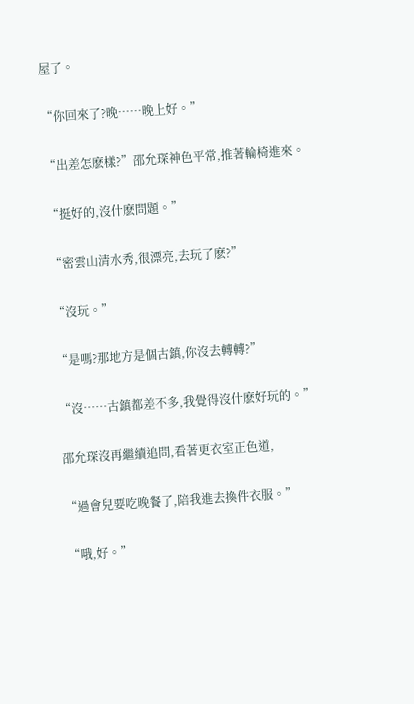屋了。

“你回來了?晚……晚上好。”

“出差怎麽樣?”邵允琛神色平常,推著輪椅進來。

“挺好的,沒什麽問題。”

“密雲山清水秀,很漂亮,去玩了麽?”

“沒玩。”

“是嗎?那地方是個古鎮,你沒去轉轉?”

“沒……古鎮都差不多,我覺得沒什麽好玩的。”

邵允琛沒再繼續追問,看著更衣室正色道,

“過會兒要吃晚餐了,陪我進去換件衣服。”

“哦,好。”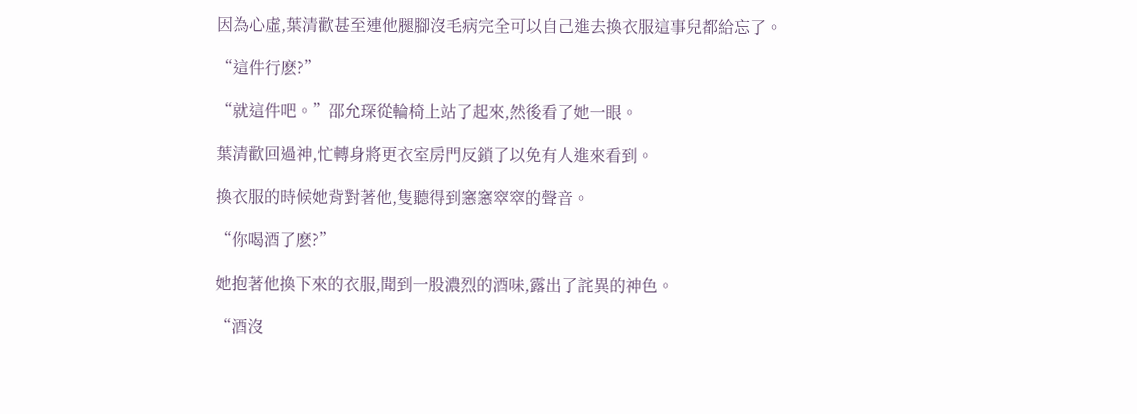因為心虛,葉清歡甚至連他腿腳沒毛病完全可以自己進去換衣服這事兒都給忘了。

“這件行麽?”

“就這件吧。”邵允琛從輪椅上站了起來,然後看了她一眼。

葉清歡回過神,忙轉身將更衣室房門反鎖了以免有人進來看到。

換衣服的時候她背對著他,隻聽得到窸窸窣窣的聲音。

“你喝酒了麽?”

她抱著他換下來的衣服,聞到一股濃烈的酒味,露出了詫異的神色。

“酒沒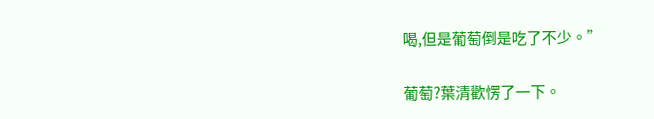喝,但是葡萄倒是吃了不少。”

葡萄?葉清歡愣了一下。